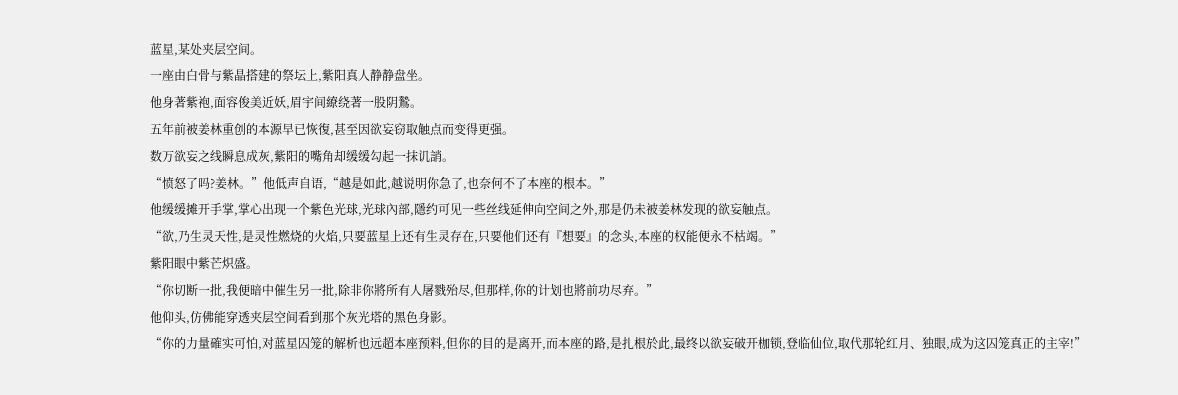蓝星,某处夹层空间。
一座由白骨与紫晶搭建的祭坛上,紫阳真人静静盘坐。
他身著紫袍,面容俊美近妖,眉宇间繚绕著一股阴鷙。
五年前被姜林重创的本源早已恢復,甚至因欲妄窃取触点而变得更强。
数万欲妄之线瞬息成灰,紫阳的嘴角却缓缓勾起一抹讥誚。
“愤怒了吗?姜林。”他低声自语,“越是如此,越说明你急了,也奈何不了本座的根本。”
他缓缓摊开手掌,掌心出现一个紫色光球,光球內部,隱约可见一些丝线延伸向空间之外,那是仍未被姜林发现的欲妄触点。
“欲,乃生灵天性,是灵性燃烧的火焰,只要蓝星上还有生灵存在,只要他们还有『想要』的念头,本座的权能便永不枯竭。”
紫阳眼中紫芒炽盛。
“你切断一批,我便暗中催生另一批,除非你將所有人屠戮殆尽,但那样,你的计划也將前功尽弃。”
他仰头,仿佛能穿透夹层空间看到那个灰光塔的黑色身影。
“你的力量確实可怕,对蓝星囚笼的解析也远超本座预料,但你的目的是离开,而本座的路,是扎根於此,最终以欲妄破开枷锁,登临仙位,取代那轮红月、独眼,成为这囚笼真正的主宰!”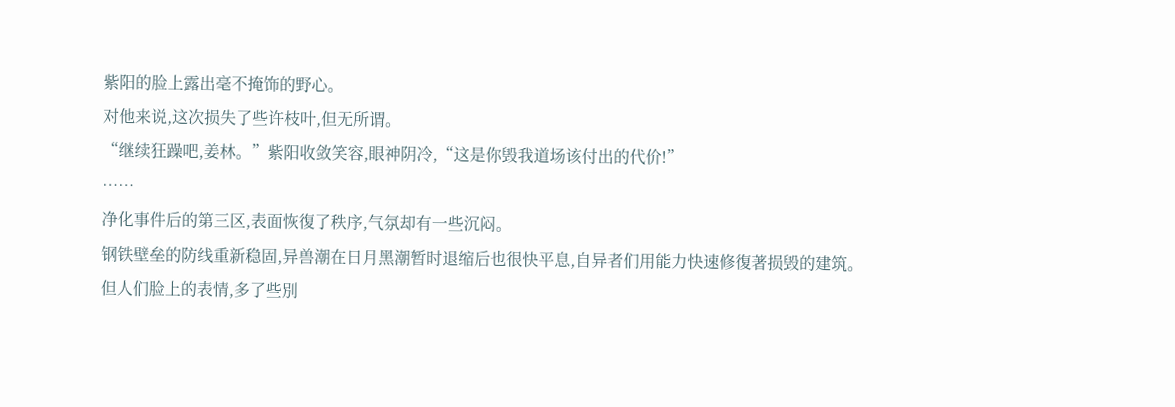紫阳的脸上露出毫不掩饰的野心。
对他来说,这次损失了些许枝叶,但无所谓。
“继续狂躁吧,姜林。”紫阳收敛笑容,眼神阴冷,“这是你毁我道场该付出的代价!”
……
净化事件后的第三区,表面恢復了秩序,气氛却有一些沉闷。
钢铁壁垒的防线重新稳固,异兽潮在日月黑潮暂时退缩后也很快平息,自异者们用能力快速修復著损毁的建筑。
但人们脸上的表情,多了些別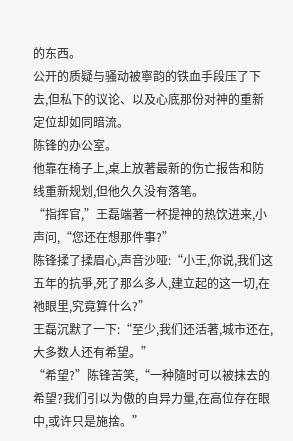的东西。
公开的质疑与骚动被寧韵的铁血手段压了下去,但私下的议论、以及心底那份对神的重新定位却如同暗流。
陈锋的办公室。
他靠在椅子上,桌上放著最新的伤亡报告和防线重新规划,但他久久没有落笔。
“指挥官,”王磊端著一杯提神的热饮进来,小声问,“您还在想那件事?”
陈锋揉了揉眉心,声音沙哑:“小王,你说,我们这五年的抗爭,死了那么多人,建立起的这一切,在祂眼里,究竟算什么?”
王磊沉默了一下:“至少,我们还活著,城市还在,大多数人还有希望。”
“希望?”陈锋苦笑,“一种隨时可以被抹去的希望?我们引以为傲的自异力量,在高位存在眼中,或许只是施捨。”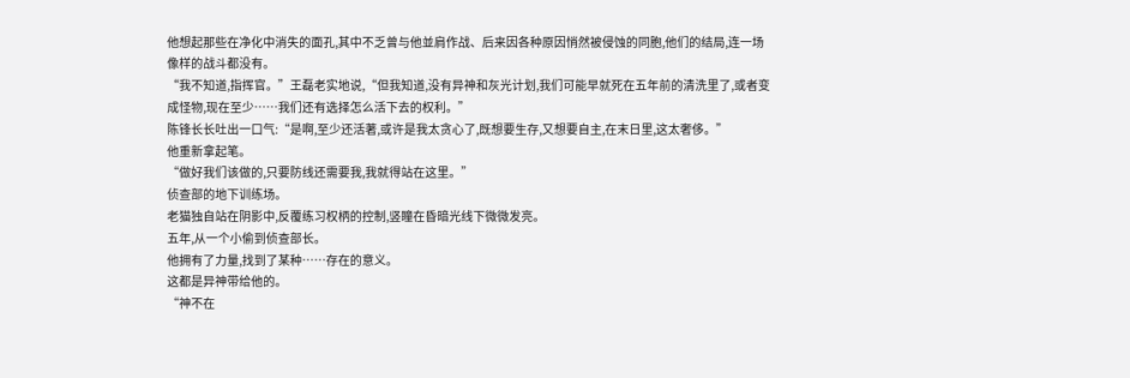他想起那些在净化中消失的面孔,其中不乏曾与他並肩作战、后来因各种原因悄然被侵蚀的同胞,他们的结局,连一场像样的战斗都没有。
“我不知道,指挥官。”王磊老实地说,“但我知道,没有异神和灰光计划,我们可能早就死在五年前的清洗里了,或者变成怪物,现在至少……我们还有选择怎么活下去的权利。”
陈锋长长吐出一口气:“是啊,至少还活著,或许是我太贪心了,既想要生存,又想要自主,在末日里,这太奢侈。”
他重新拿起笔。
“做好我们该做的,只要防线还需要我,我就得站在这里。”
侦查部的地下训练场。
老猫独自站在阴影中,反覆练习权柄的控制,竖瞳在昏暗光线下微微发亮。
五年,从一个小偷到侦查部长。
他拥有了力量,找到了某种……存在的意义。
这都是异神带给他的。
“神不在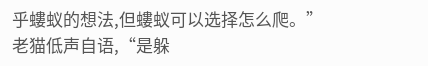乎螻蚁的想法,但螻蚁可以选择怎么爬。”老猫低声自语,“是躲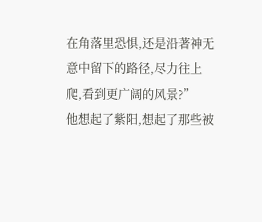在角落里恐惧,还是沿著神无意中留下的路径,尽力往上爬,看到更广阔的风景?”
他想起了紫阳,想起了那些被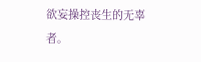欲妄操控丧生的无辜者。